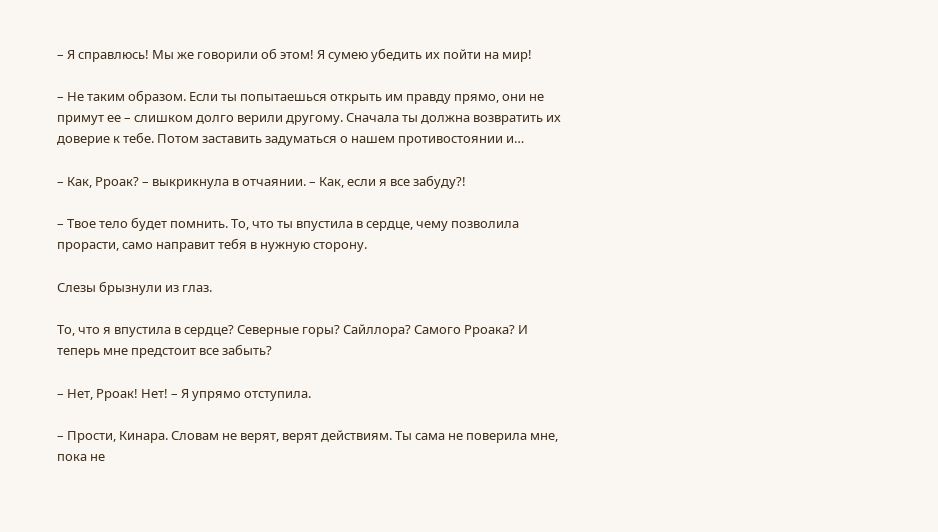– Я справлюсь! Мы же говорили об этом! Я сумею убедить их пойти на мир!

– Не таким образом. Если ты попытаешься открыть им правду прямо, они не примут ее – слишком долго верили другому. Сначала ты должна возвратить их доверие к тебе. Потом заставить задуматься о нашем противостоянии и…

– Как, Рроак? – выкрикнула в отчаянии. – Как, если я все забуду?!

– Твое тело будет помнить. То, что ты впустила в сердце, чему позволила прорасти, само направит тебя в нужную сторону.

Слезы брызнули из глаз.

То, что я впустила в сердце? Северные горы? Сайллора? Самого Рроака? И теперь мне предстоит все забыть?

– Нет, Рроак! Нет! – Я упрямо отступила.

– Прости, Кинара. Словам не верят, верят действиям. Ты сама не поверила мне, пока не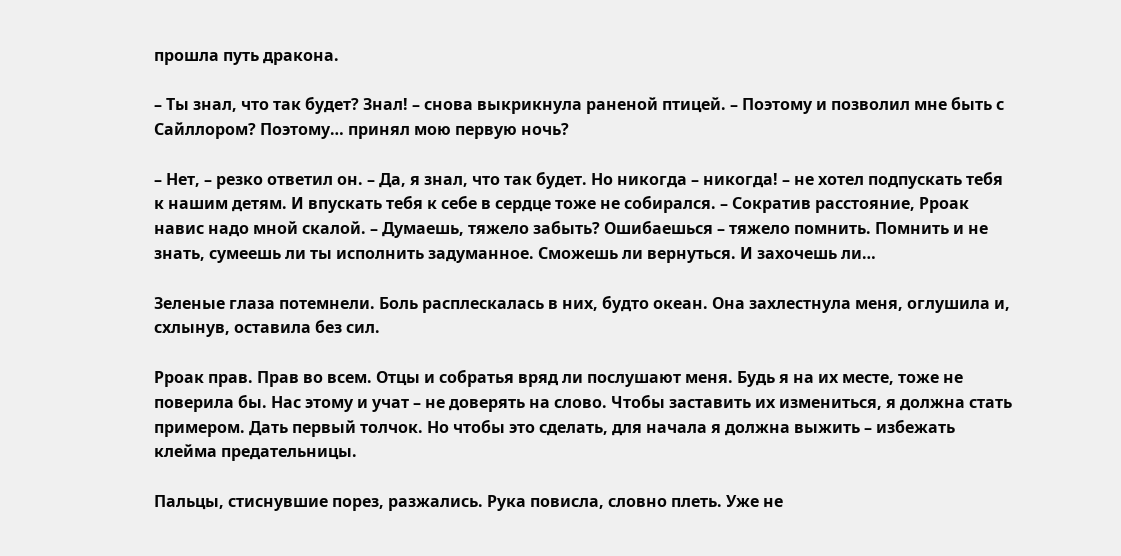прошла путь дракона.

– Ты знал, что так будет? Знал! – снова выкрикнула раненой птицей. – Поэтому и позволил мне быть с Сайллором? Поэтому… принял мою первую ночь?

– Нет, – резко ответил он. – Да, я знал, что так будет. Но никогда – никогда! – не хотел подпускать тебя к нашим детям. И впускать тебя к себе в сердце тоже не собирался. – Сократив расстояние, Рроак навис надо мной скалой. – Думаешь, тяжело забыть? Ошибаешься – тяжело помнить. Помнить и не знать, сумеешь ли ты исполнить задуманное. Сможешь ли вернуться. И захочешь ли…

Зеленые глаза потемнели. Боль расплескалась в них, будто океан. Она захлестнула меня, оглушила и, схлынув, оставила без сил.

Рроак прав. Прав во всем. Отцы и собратья вряд ли послушают меня. Будь я на их месте, тоже не поверила бы. Нас этому и учат – не доверять на слово. Чтобы заставить их измениться, я должна стать примером. Дать первый толчок. Но чтобы это сделать, для начала я должна выжить – избежать клейма предательницы.

Пальцы, стиснувшие порез, разжались. Рука повисла, словно плеть. Уже не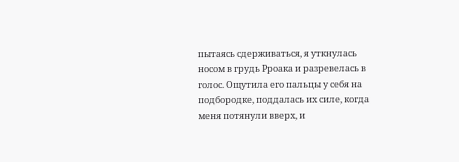пытаясь сдерживаться, я уткнулась носом в грудь Рроака и разревелась в голос. Ощутила его пальцы у себя на подбородке, поддалась их силе, когда меня потянули вверх, и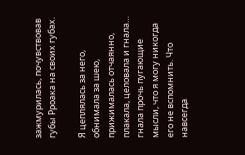зажмурилась, почувствовав губы Рроака на своих губах.

Я цеплялась за него, обнимала за шею, прижималась отчаянно, плакала, целовала и гнала… гнала прочь пугающие мысли, что я могу никогда его не вспомнить. Что навсегда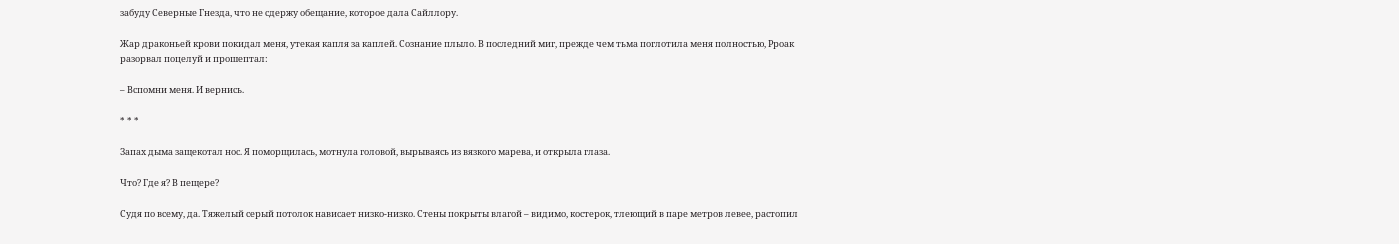забуду Северные Гнезда, что не сдержу обещание, которое дала Сайллору.

Жар драконьей крови покидал меня, утекая капля за каплей. Сознание плыло. В последний миг, прежде чем тьма поглотила меня полностью, Рроак разорвал поцелуй и прошептал:

– Вспомни меня. И вернись.

* * *

Запах дыма защекотал нос. Я поморщилась, мотнула головой, вырываясь из вязкого марева, и открыла глаза.

Что? Где я? В пещере?

Судя по всему, да. Тяжелый серый потолок нависает низко-низко. Стены покрыты влагой – видимо, костерок, тлеющий в паре метров левее, растопил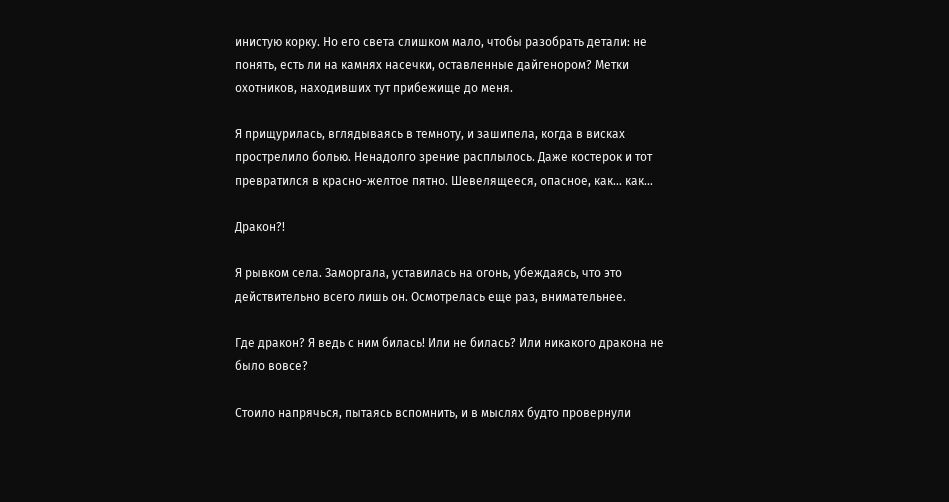инистую корку. Но его света слишком мало, чтобы разобрать детали: не понять, есть ли на камнях насечки, оставленные дайгенором? Метки охотников, находивших тут прибежище до меня.

Я прищурилась, вглядываясь в темноту, и зашипела, когда в висках прострелило болью. Ненадолго зрение расплылось. Даже костерок и тот превратился в красно-желтое пятно. Шевелящееся, опасное, как… как…

Дракон?!

Я рывком села. Заморгала, уставилась на огонь, убеждаясь, что это действительно всего лишь он. Осмотрелась еще раз, внимательнее.

Где дракон? Я ведь с ним билась! Или не билась? Или никакого дракона не было вовсе?

Стоило напрячься, пытаясь вспомнить, и в мыслях будто провернули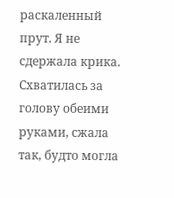раскаленный прут. Я не сдержала крика. Схватилась за голову обеими руками, сжала так, будто могла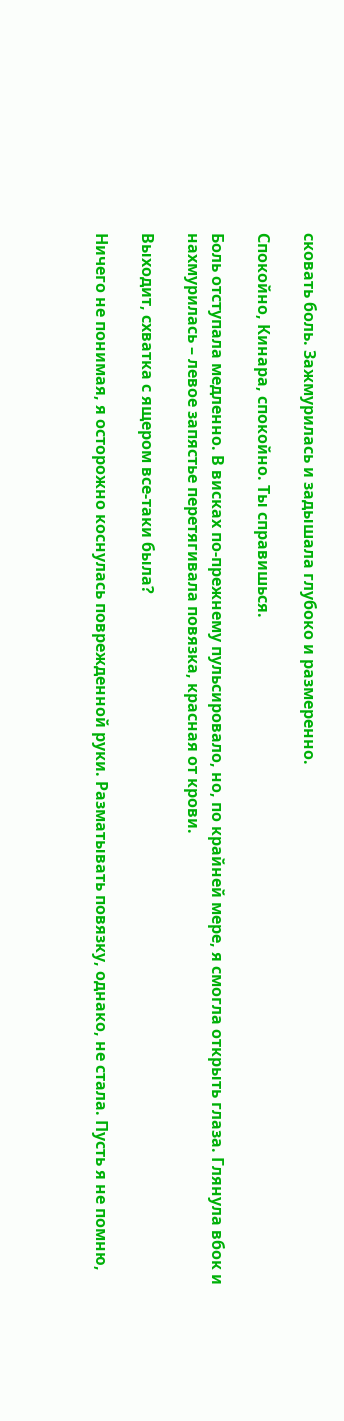сковать боль. Зажмурилась и задышала глубоко и размеренно.

Спокойно, Кинара, спокойно. Ты справишься.

Боль отступала медленно. В висках по-прежнему пульсировало, но, по крайней мере, я смогла открыть глаза. Глянула вбок и нахмурилась – левое запястье перетягивала повязка, красная от крови.

Выходит, схватка с ящером все-таки была?

Ничего не понимая, я осторожно коснулась поврежденной руки. Разматывать повязку, однако, не стала. Пусть я не помню,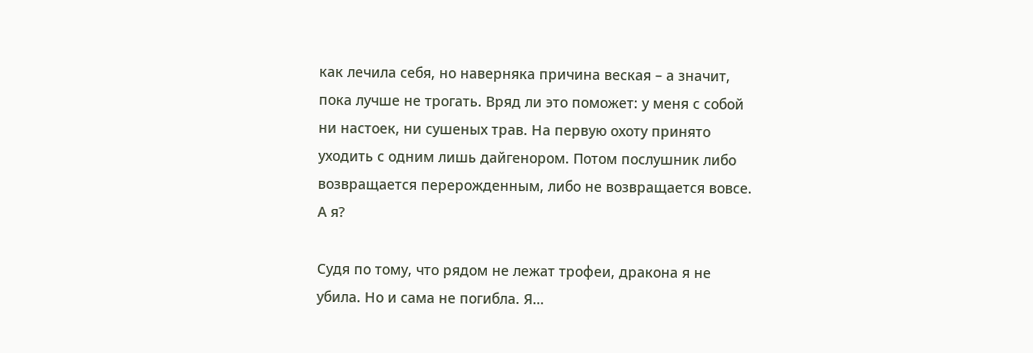как лечила себя, но наверняка причина веская – а значит, пока лучше не трогать. Вряд ли это поможет: у меня с собой ни настоек, ни сушеных трав. На первую охоту принято уходить с одним лишь дайгенором. Потом послушник либо возвращается перерожденным, либо не возвращается вовсе. А я?

Судя по тому, что рядом не лежат трофеи, дракона я не убила. Но и сама не погибла. Я…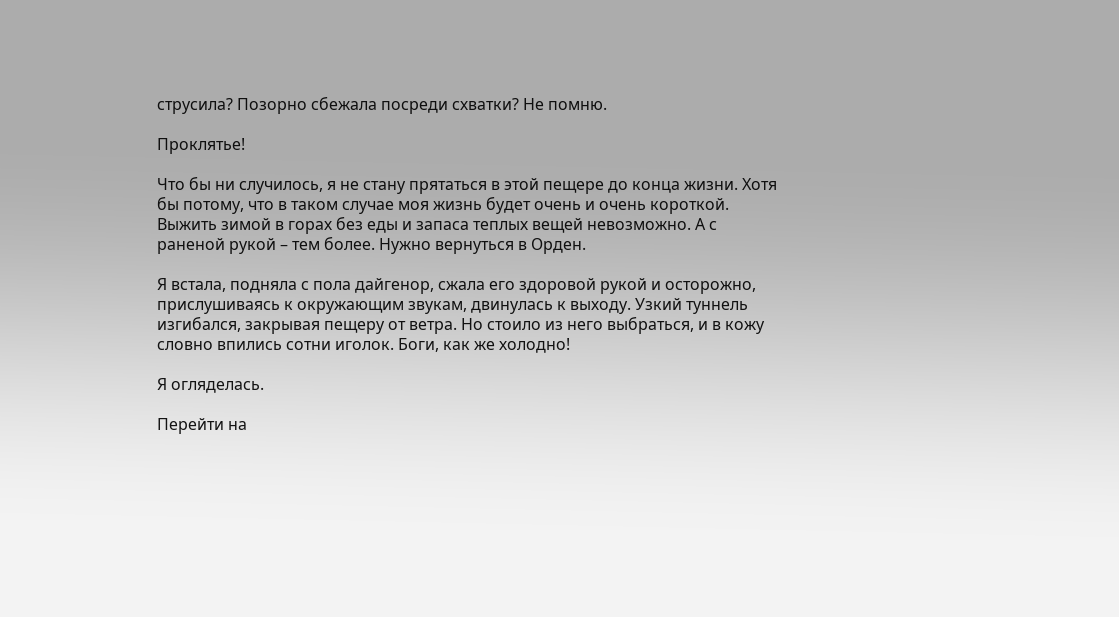струсила? Позорно сбежала посреди схватки? Не помню.

Проклятье!

Что бы ни случилось, я не стану прятаться в этой пещере до конца жизни. Хотя бы потому, что в таком случае моя жизнь будет очень и очень короткой. Выжить зимой в горах без еды и запаса теплых вещей невозможно. А с раненой рукой – тем более. Нужно вернуться в Орден.

Я встала, подняла с пола дайгенор, сжала его здоровой рукой и осторожно, прислушиваясь к окружающим звукам, двинулась к выходу. Узкий туннель изгибался, закрывая пещеру от ветра. Но стоило из него выбраться, и в кожу словно впились сотни иголок. Боги, как же холодно!

Я огляделась.

Перейти на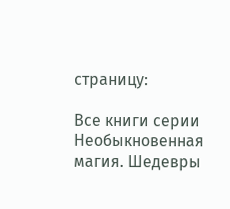страницу:

Все книги серии Необыкновенная магия. Шедевры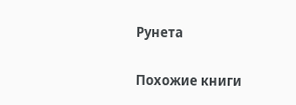Рунета

Похожие книги